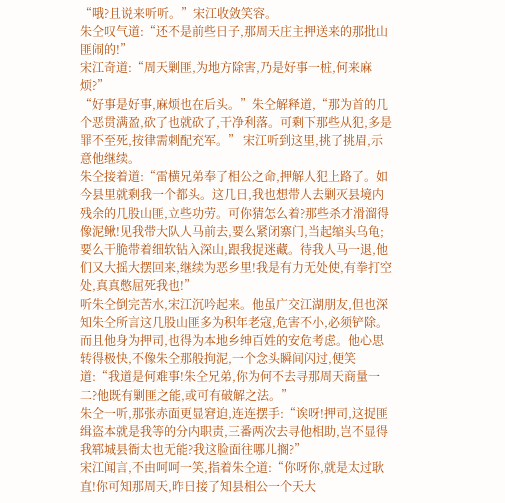“哦?且说来听听。”宋江收敛笑容。
朱仝叹气道:“还不是前些日子,那周天庄主押送来的那批山匪闹的!”
宋江奇道:“周天剿匪,为地方除害,乃是好事一桩,何来麻烦?”
“好事是好事,麻烦也在后头。”朱仝解释道,“那为首的几个恶贯满盈,砍了也就砍了,干净利落。可剩下那些从犯,多是罪不至死,按律需刺配充军。” 宋江听到这里,挑了挑眉,示意他继续。
朱仝接着道:“雷横兄弟奉了相公之命,押解人犯上路了。如今县里就剩我一个都头。这几日,我也想带人去剿灭县境内残余的几股山匪,立些功劳。可你猜怎么着?那些杀才滑溜得像泥鳅!见我带大队人马前去,要么紧闭寨门,当起缩头乌龟;要么干脆带着细软钻入深山,跟我捉迷藏。待我人马一退,他们又大摇大摆回来,继续为恶乡里!我是有力无处使,有拳打空处,真真憋屈死我也!”
听朱仝倒完苦水,宋江沉吟起来。他虽广交江湖朋友,但也深知朱仝所言这几股山匪多为积年老寇,危害不小,必须铲除。
而且他身为押司,也得为本地乡绅百姓的安危考虑。他心思转得极快,不像朱仝那般拘泥,一个念头瞬间闪过,便笑道:“我道是何难事!朱仝兄弟,你为何不去寻那周天商量一二?他既有剿匪之能,或可有破解之法。”
朱仝一听,那张赤面更显窘迫,连连摆手:“诶呀!押司,这捉匪缉盗本就是我等的分内职责,三番两次去寻他相助,岂不显得我郓城县衙太也无能?我这脸面往哪儿搁?”
宋江闻言,不由呵呵一笑,指着朱仝道:“你呀你,就是太过耿直!你可知那周天,昨日接了知县相公一个天大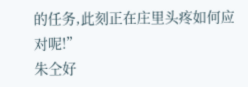的任务,此刻正在庄里头疼如何应对呢!”
朱仝好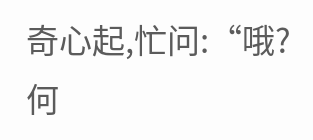奇心起,忙问:“哦?何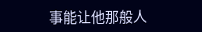事能让他那般人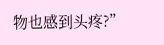物也感到头疼?”